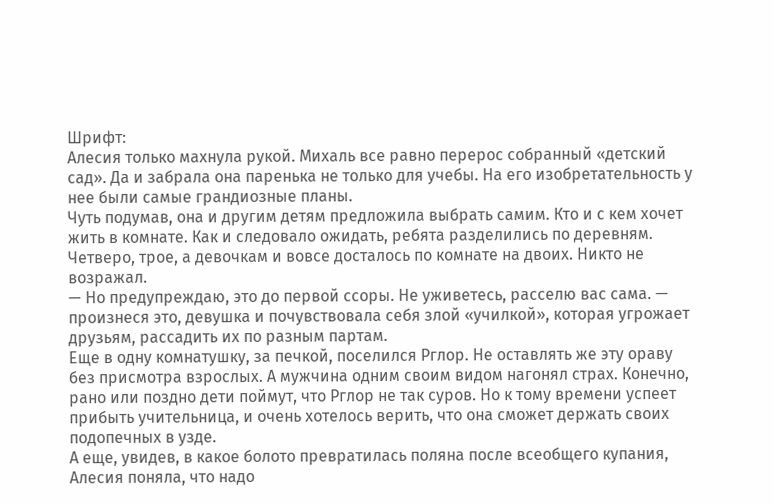Шрифт:
Алесия только махнула рукой. Михаль все равно перерос собранный «детский сад». Да и забрала она паренька не только для учебы. На его изобретательность у нее были самые грандиозные планы.
Чуть подумав, она и другим детям предложила выбрать самим. Кто и с кем хочет жить в комнате. Как и следовало ожидать, ребята разделились по деревням. Четверо, трое, а девочкам и вовсе досталось по комнате на двоих. Никто не возражал.
— Но предупреждаю, это до первой ссоры. Не уживетесь, расселю вас сама. — произнеся это, девушка и почувствовала себя злой «училкой», которая угрожает друзьям, рассадить их по разным партам.
Еще в одну комнатушку, за печкой, поселился Рглор. Не оставлять же эту ораву без присмотра взрослых. А мужчина одним своим видом нагонял страх. Конечно, рано или поздно дети поймут, что Рглор не так суров. Но к тому времени успеет прибыть учительница, и очень хотелось верить, что она сможет держать своих подопечных в узде.
А еще, увидев, в какое болото превратилась поляна после всеобщего купания, Алесия поняла, что надо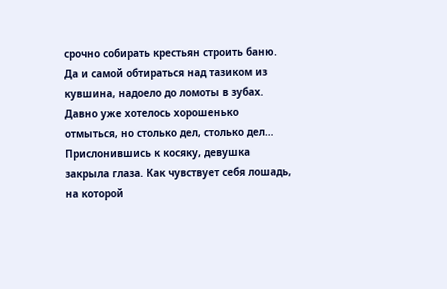срочно собирать крестьян строить баню. Да и самой обтираться над тазиком из кувшина, надоело до ломоты в зубах. Давно уже хотелось хорошенько отмыться, но столько дел, столько дел…
Прислонившись к косяку, девушка закрыла глаза. Как чувствует себя лошадь, на которой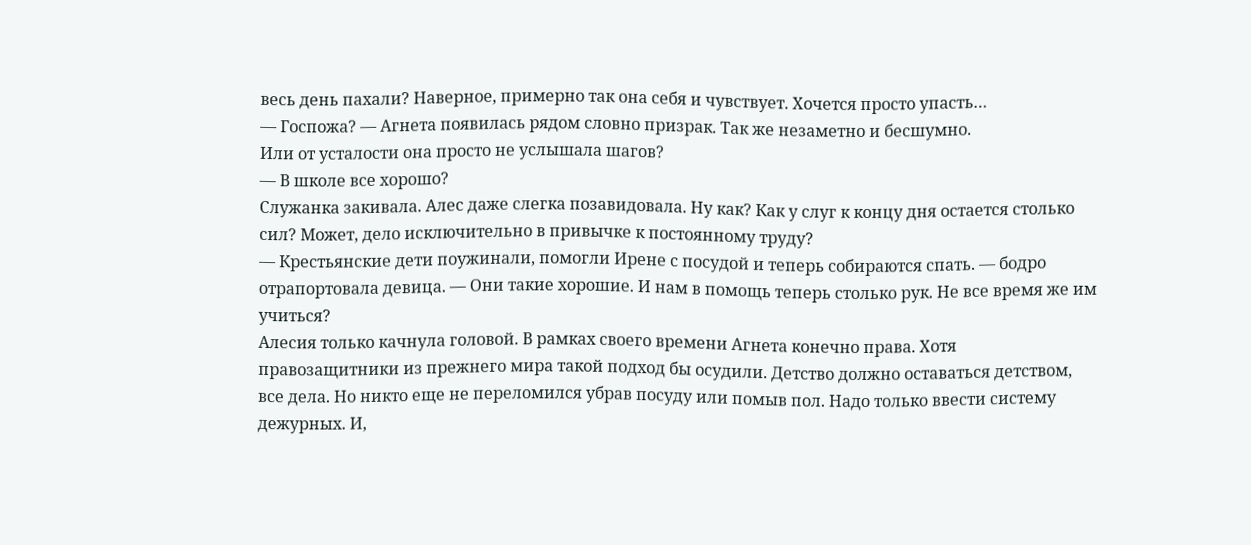весь день пахали? Наверное, примерно так она себя и чувствует. Хочется просто упасть…
— Госпожа? — Агнета появилась рядом словно призрак. Так же незаметно и бесшумно.
Или от усталости она просто не услышала шагов?
— В школе все хорошо?
Служанка закивала. Алес даже слегка позавидовала. Ну как? Как у слуг к концу дня остается столько сил? Может, дело исключительно в привычке к постоянному труду?
— Крестьянские дети поужинали, помогли Ирене с посудой и теперь собираются спать. — бодро отрапортовала девица. — Они такие хорошие. И нам в помощь теперь столько рук. Не все время же им учиться?
Алесия только качнула головой. В рамках своего времени Агнета конечно права. Хотя правозащитники из прежнего мира такой подход бы осудили. Детство должно оставаться детством, все дела. Но никто еще не переломился убрав посуду или помыв пол. Надо только ввести систему дежурных. И,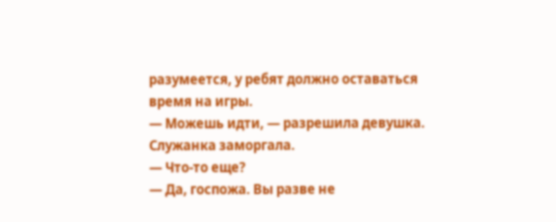разумеется, у ребят должно оставаться время на игры.
— Можешь идти, — разрешила девушка.
Служанка заморгала.
— Что-то еще?
— Да, госпожа. Вы разве не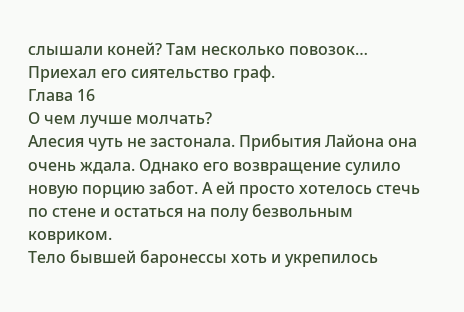слышали коней? Там несколько повозок… Приехал его сиятельство граф.
Глава 16
О чем лучше молчать?
Алесия чуть не застонала. Прибытия Лайона она очень ждала. Однако его возвращение сулило новую порцию забот. А ей просто хотелось стечь по стене и остаться на полу безвольным ковриком.
Тело бывшей баронессы хоть и укрепилось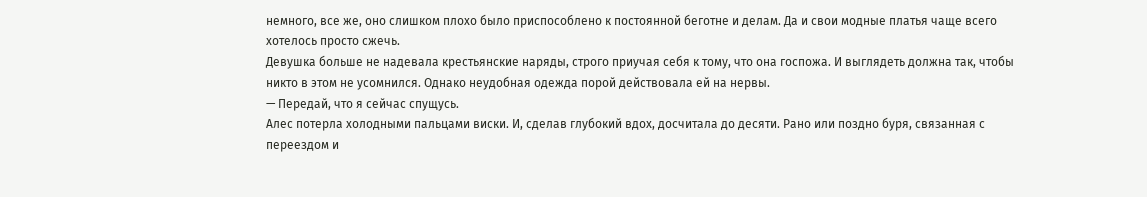немного, все же, оно слишком плохо было приспособлено к постоянной беготне и делам. Да и свои модные платья чаще всего хотелось просто сжечь.
Девушка больше не надевала крестьянские наряды, строго приучая себя к тому, что она госпожа. И выглядеть должна так, чтобы никто в этом не усомнился. Однако неудобная одежда порой действовала ей на нервы.
— Передай, что я сейчас спущусь.
Алес потерла холодными пальцами виски. И, сделав глубокий вдох, досчитала до десяти. Рано или поздно буря, связанная с переездом и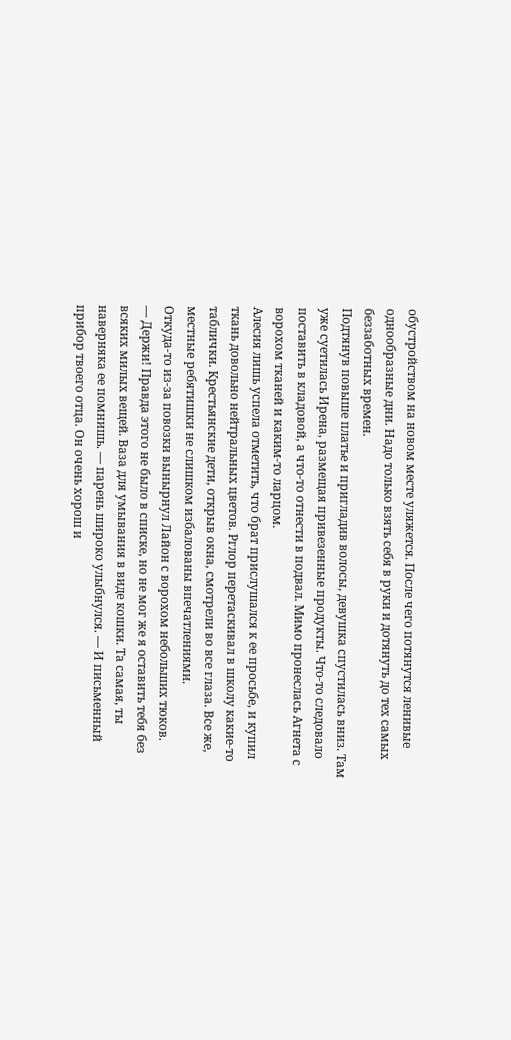обустройством на новом месте уляжется. После чего потянутся ленивые однообразные дни. Надо только взять себя в руки и дотянуть до тех самых беззаботных времен.
Подтянув повыше платье и пригладив волосы, девушка спустилась вниз. Там уже суетилась Ирена, размещая привезенные продукты. Что-то следовало поставить в кладовой, а что-то отнести в подвал. Мимо пронеслась Агнета с ворохом тканей и каким-то ларцом.
Алесия лишь успела отметить, что брат прислушался к ее просьбе, и купил ткань довольно нейтральных цветов. Рглор перетаскивал в школу какие-то таблички. Крестьянские дети, открыв окна, смотрели во все глаза. Все же, местные ребятишки не слишком избалованы впечатлениями.
Откуда-то из-за повозки вынырнул Лайон с ворохом небольших тюков.
— Держи! Правда этого не было в списке, но не мог же я оставить тебя без всяких милых вещей. Ваза для умывания в виде кошки. Та самая, ты наверняка ее помнишь. — парень широко улыбнулся. — И письменный прибор твоего отца. Он очень хорош и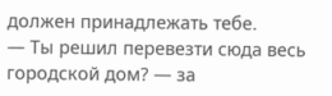должен принадлежать тебе.
— Ты решил перевезти сюда весь городской дом? — за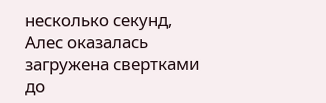несколько секунд, Алес оказалась загружена свертками до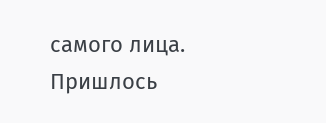самого лица. Пришлось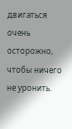двигаться очень осторожно, чтобы ничего не уронить.